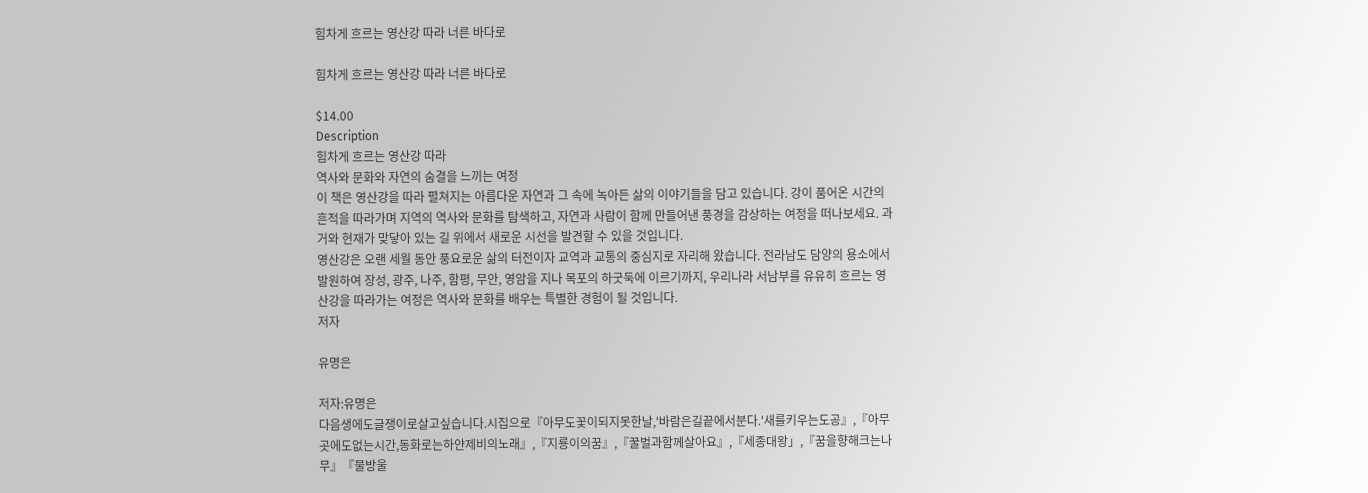힘차게 흐르는 영산강 따라 너른 바다로

힘차게 흐르는 영산강 따라 너른 바다로

$14.00
Description
힘차게 흐르는 영산강 따라
역사와 문화와 자연의 숨결을 느끼는 여정
이 책은 영산강을 따라 펼쳐지는 아름다운 자연과 그 속에 녹아든 삶의 이야기들을 담고 있습니다. 강이 품어온 시간의 흔적을 따라가며 지역의 역사와 문화를 탐색하고, 자연과 사람이 함께 만들어낸 풍경을 감상하는 여정을 떠나보세요. 과거와 현재가 맞닿아 있는 길 위에서 새로운 시선을 발견할 수 있을 것입니다.
영산강은 오랜 세월 동안 풍요로운 삶의 터전이자 교역과 교통의 중심지로 자리해 왔습니다. 전라남도 담양의 용소에서 발원하여 장성, 광주, 나주, 함평, 무안, 영암을 지나 목포의 하굿둑에 이르기까지, 우리나라 서남부를 유유히 흐르는 영산강을 따라가는 여정은 역사와 문화를 배우는 특별한 경험이 될 것입니다.
저자

유명은

저자:유명은
다음생에도글쟁이로살고싶습니다.시집으로『아무도꽃이되지못한날,'바람은길끝에서분다.'새를키우는도공』,『아무곳에도없는시간,동화로는하얀제비의노래』,『지룡이의꿈』,『꿀벌과함께살아요』,『세종대왕」,『꿈을향해크는나무』『물방울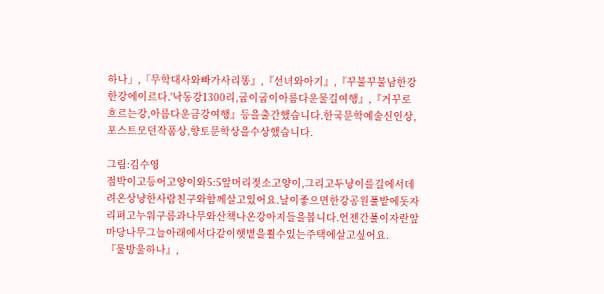하나」,「무학대사와빠가사리똥』,『선녀와아기』,『꾸불꾸불남한강한강에이르다.'낙동강1300리,굽이굽이아름다운물길여행』,『거꾸로흐르는강,아름다운금강여행』등을출간했습니다.한국문학예술신인상,포스트모던작품상,향토문학상을수상했습니다.

그림:김수영
점박이고등어고양이와5:5앞머리젖소고양이,그리고두냥이를길에서데려온상냥한사람친구와함께살고있어요.날이좋으면한강공원풀밭에돗자리펴고누워구름과나무와산책나온강아지들을봅니다.언젠간풀이자란앞마당나무그늘아래에서다같이햇볕을쬘수있는주택에살고싶어요.
『물방울하나』,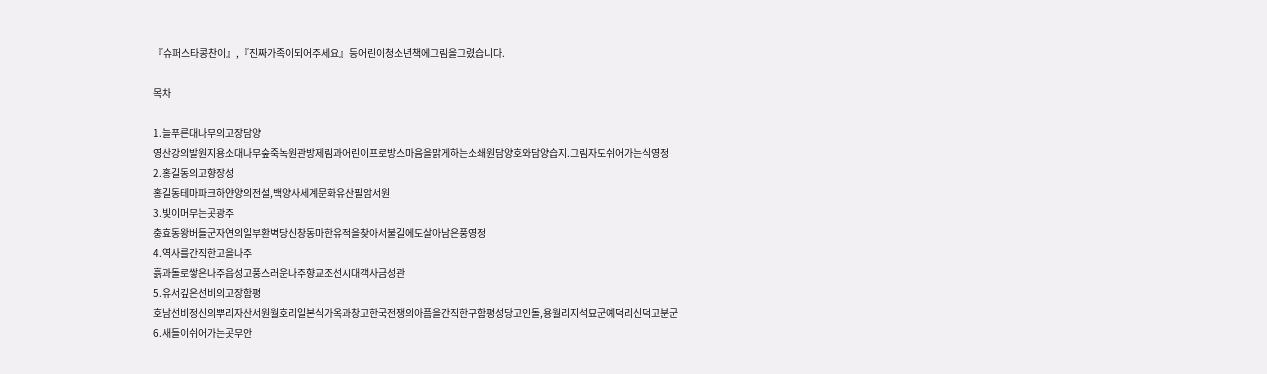『슈퍼스타콩찬이』,『진짜가족이되어주세요』등어린이청소년책에그림을그렸습니다.

목차

1.늘푸른대나무의고장담양
영산강의발원지용소대나무숲죽녹원관방제림과어린이프로방스마음을맑게하는소쇄원담양호와담양습지.그림자도쉬어가는식영정
2.홍길동의고향장성
홍길동테마파크하얀양의전설,백양사세계문화유산필암서원
3.빛이머무는곳광주
충효동왕버들군자연의일부환벽당신창동마한유적을찾아서불길에도살아남은풍영정
4.역사를간직한고을나주
흙과돌로쌓은나주읍성고풍스러운나주향교조선시대객사금성관
5.유서깊은선비의고장함평
호남선비정신의뿌리자산서원월호리일본식가옥과창고한국전쟁의아픔을간직한구함평성당고인돌,용월리지석묘군예덕리신덕고분군
6.새들이쉬어가는곳무안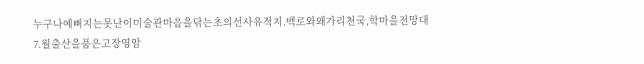누구나예뻐지는못난이미술관마음을닦는초의선사유적지.백로와왜가리천국,학마을전망대
7.월출산을품은고장영암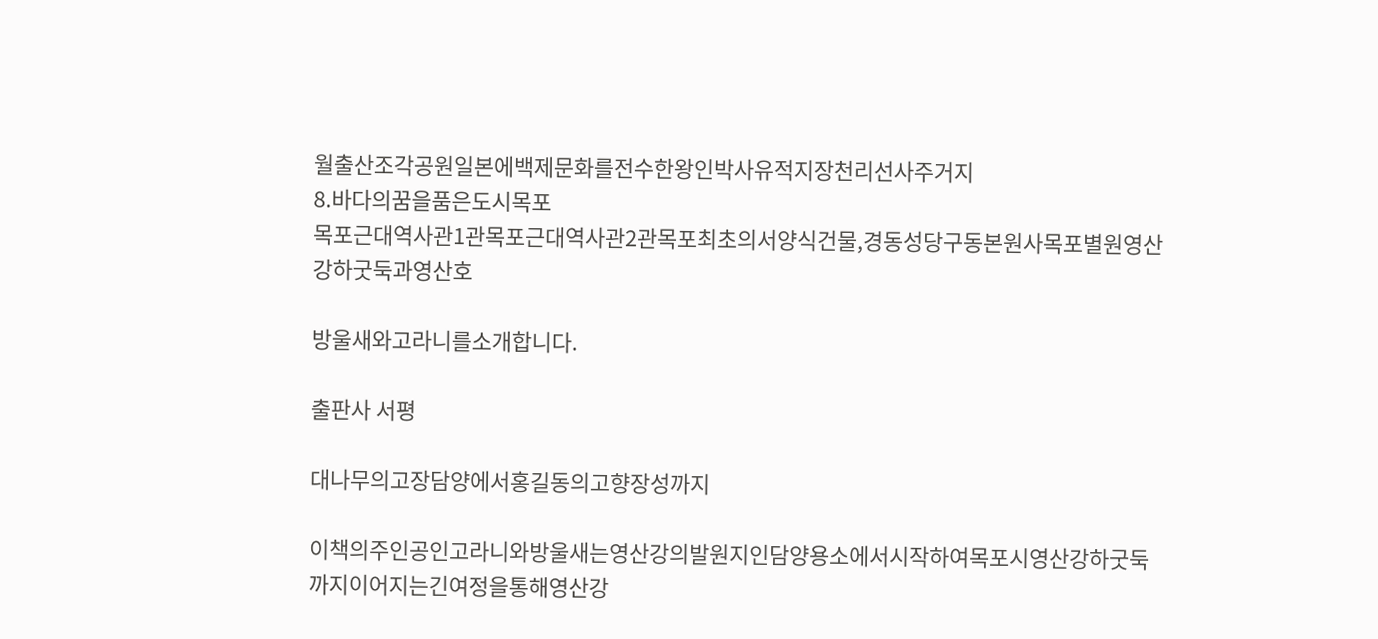월출산조각공원일본에백제문화를전수한왕인박사유적지장천리선사주거지
8.바다의꿈을품은도시목포
목포근대역사관1관목포근대역사관2관목포최초의서양식건물,경동성당구동본원사목포별원영산강하굿둑과영산호

방울새와고라니를소개합니다.

출판사 서평

대나무의고장담양에서홍길동의고향장성까지

이책의주인공인고라니와방울새는영산강의발원지인담양용소에서시작하여목포시영산강하굿둑까지이어지는긴여정을통해영산강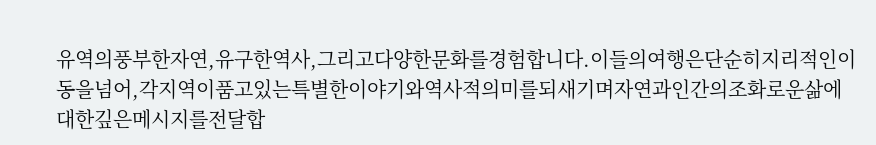유역의풍부한자연,유구한역사,그리고다양한문화를경험합니다.이들의여행은단순히지리적인이동을넘어,각지역이품고있는특별한이야기와역사적의미를되새기며자연과인간의조화로운삶에대한깊은메시지를전달합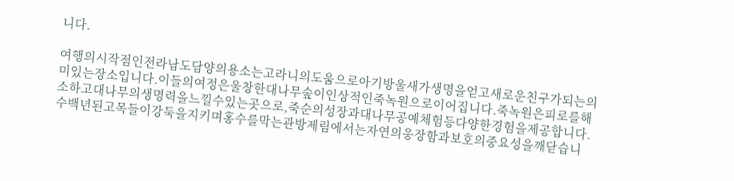니다.

여행의시작점인전라남도담양의용소는고라니의도움으로아기방울새가생명을얻고새로운친구가되는의미있는장소입니다.이들의여정은울창한대나무숲이인상적인죽녹원으로이어집니다.죽녹원은피로를해소하고대나무의생명력을느낄수있는곳으로,죽순의성장과대나무공예체험등다양한경험을제공합니다.수백년된고목들이강둑을지키며홍수를막는관방제림에서는자연의웅장함과보호의중요성을깨닫습니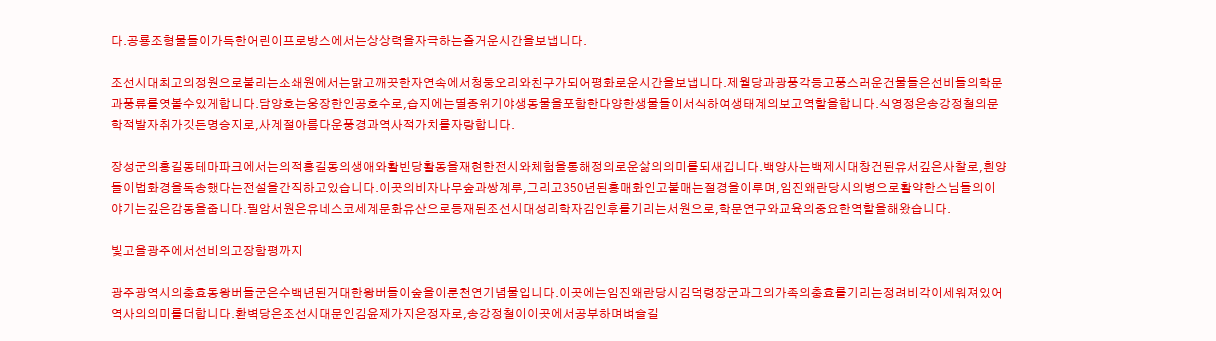다.공룡조형물들이가득한어린이프로방스에서는상상력을자극하는즐거운시간을보냅니다.

조선시대최고의정원으로불리는소쇄원에서는맑고깨끗한자연속에서청둥오리와친구가되어평화로운시간을보냅니다.제월당과광풍각등고풍스러운건물들은선비들의학문과풍류를엿볼수있게합니다.담양호는웅장한인공호수로,습지에는멸종위기야생동물을포함한다양한생물들이서식하여생태계의보고역할을합니다.식영정은송강정철의문학적발자취가깃든명승지로,사계절아름다운풍경과역사적가치를자랑합니다.

장성군의홍길동테마파크에서는의적홍길동의생애와활빈당활동을재현한전시와체험을통해정의로운삶의의미를되새깁니다.백양사는백제시대창건된유서깊은사찰로,흰양들이법화경을독송했다는전설을간직하고있습니다.이곳의비자나무숲과쌍계루,그리고350년된홍매화인고불매는절경을이루며,임진왜란당시의병으로활약한스님들의이야기는깊은감동을줍니다.필암서원은유네스코세계문화유산으로등재된조선시대성리학자김인후를기리는서원으로,학문연구와교육의중요한역할을해왔습니다.

빛고을광주에서선비의고장함평까지

광주광역시의충효동왕버들군은수백년된거대한왕버들이숲을이룬천연기념물입니다.이곳에는임진왜란당시김덕령장군과그의가족의충효를기리는정려비각이세워져있어역사의의미를더합니다.환벽당은조선시대문인김윤제가지은정자로,송강정철이이곳에서공부하며벼슬길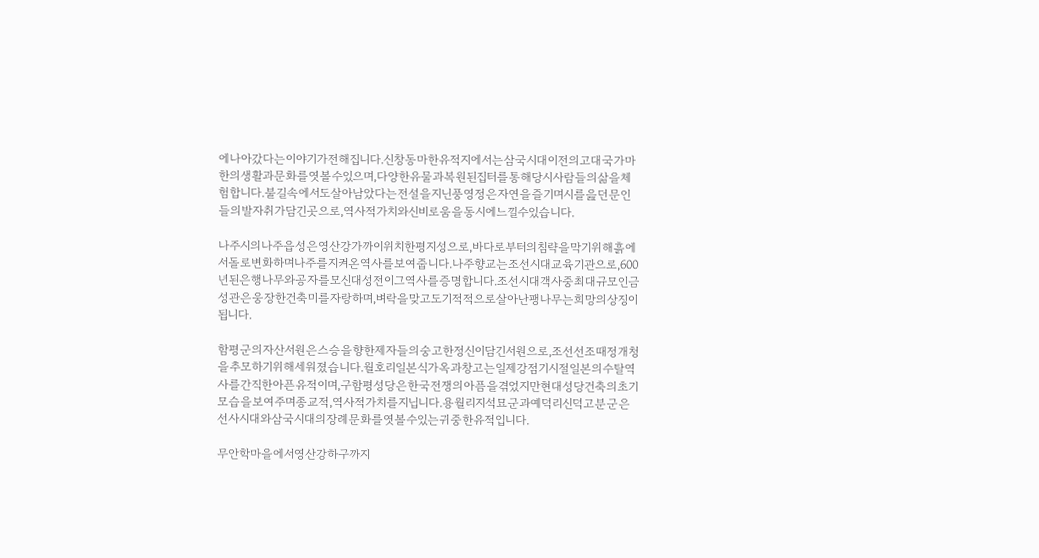에나아갔다는이야기가전해집니다.신창동마한유적지에서는삼국시대이전의고대국가마한의생활과문화를엿볼수있으며,다양한유물과복원된집터를통해당시사람들의삶을체험합니다.불길속에서도살아남았다는전설을지닌풍영정은자연을즐기며시를읊던문인들의발자취가담긴곳으로,역사적가치와신비로움을동시에느낄수있습니다.

나주시의나주읍성은영산강가까이위치한평지성으로,바다로부터의침략을막기위해흙에서돌로변화하며나주를지켜온역사를보여줍니다.나주향교는조선시대교육기관으로,600년된은행나무와공자를모신대성전이그역사를증명합니다.조선시대객사중최대규모인금성관은웅장한건축미를자랑하며,벼락을맞고도기적적으로살아난팽나무는희망의상징이됩니다.

함평군의자산서원은스승을향한제자들의숭고한정신이담긴서원으로,조선선조때정개청을추모하기위해세워졌습니다.월호리일본식가옥과창고는일제강점기시절일본의수탈역사를간직한아픈유적이며,구함평성당은한국전쟁의아픔을겪었지만현대성당건축의초기모습을보여주며종교적,역사적가치를지닙니다.용월리지석묘군과예덕리신덕고분군은선사시대와삼국시대의장례문화를엿볼수있는귀중한유적입니다.

무안학마을에서영산강하구까지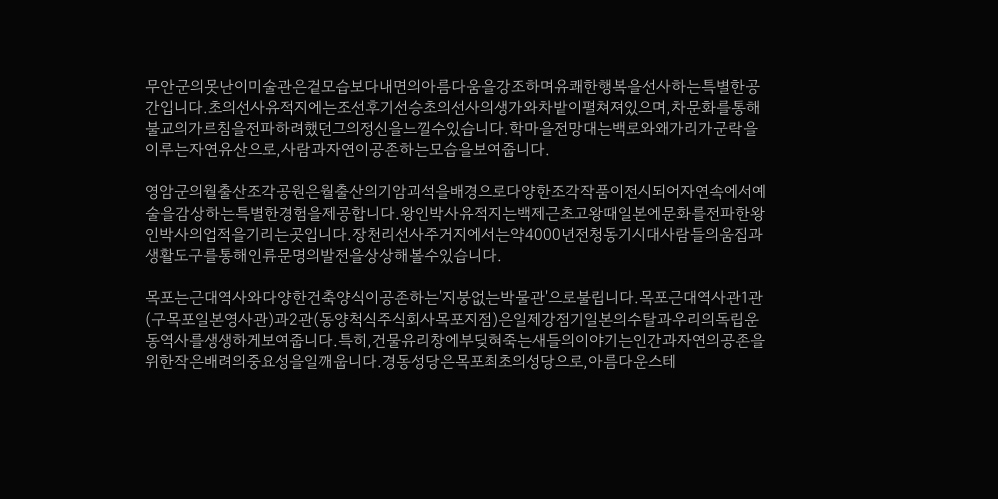무안군의못난이미술관은겉모습보다내면의아름다움을강조하며유쾌한행복을선사하는특별한공간입니다.초의선사유적지에는조선후기선승초의선사의생가와차밭이펼쳐져있으며,차문화를통해불교의가르침을전파하려했던그의정신을느낄수있습니다.학마을전망대는백로와왜가리가군락을이루는자연유산으로,사람과자연이공존하는모습을보여줍니다.

영암군의월출산조각공원은월출산의기암괴석을배경으로다양한조각작품이전시되어자연속에서예술을감상하는특별한경험을제공합니다.왕인박사유적지는백제근초고왕때일본에문화를전파한왕인박사의업적을기리는곳입니다.장천리선사주거지에서는약4000년전청동기시대사람들의움집과생활도구를통해인류문명의발전을상상해볼수있습니다.

목포는근대역사와다양한건축양식이공존하는'지붕없는박물관'으로불립니다.목포근대역사관1관(구목포일본영사관)과2관(동양척식주식회사목포지점)은일제강점기일본의수탈과우리의독립운동역사를생생하게보여줍니다.특히,건물유리창에부딪혀죽는새들의이야기는인간과자연의공존을위한작은배려의중요성을일깨웁니다.경동성당은목포최초의성당으로,아름다운스테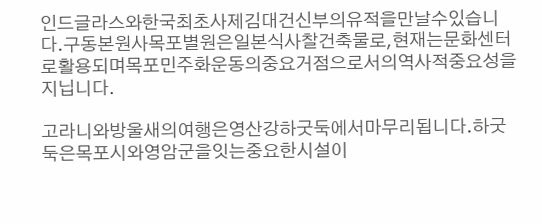인드글라스와한국최초사제김대건신부의유적을만날수있습니다.구동본원사목포별원은일본식사찰건축물로,현재는문화센터로활용되며목포민주화운동의중요거점으로서의역사적중요성을지닙니다.

고라니와방울새의여행은영산강하굿둑에서마무리됩니다.하굿둑은목포시와영암군을잇는중요한시설이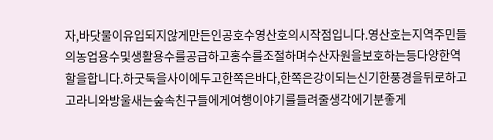자,바닷물이유입되지않게만든인공호수영산호의시작점입니다.영산호는지역주민들의농업용수및생활용수를공급하고홍수를조절하며수산자원을보호하는등다양한역할을합니다.하굿둑을사이에두고한쪽은바다,한쪽은강이되는신기한풍경을뒤로하고고라니와방울새는숲속친구들에게여행이야기를들려줄생각에기분좋게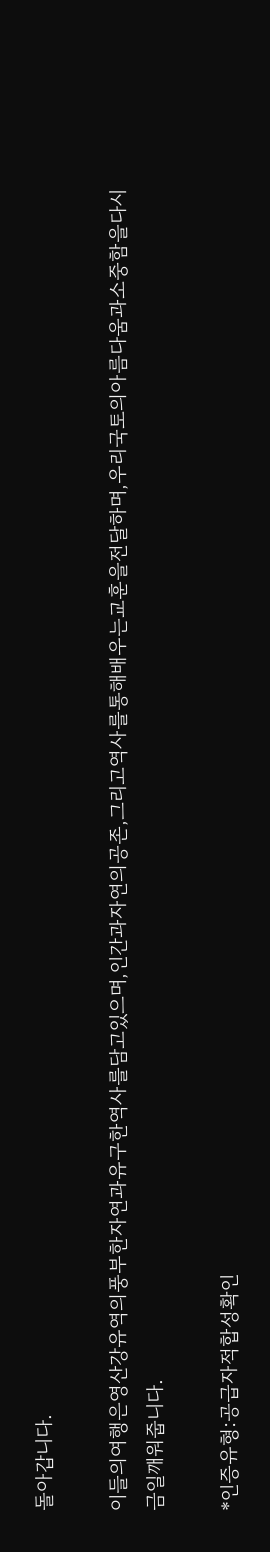돌아갑니다.

이들의여행은영산강유역의풍부한자연과유구한역사를담고있으며,인간과자연의공존,그리고역사를통해배우는교훈을전달하며,우리국토의아름다움과소중함을다시금일깨워줍니다.

*인증유형:공급자적합성확인